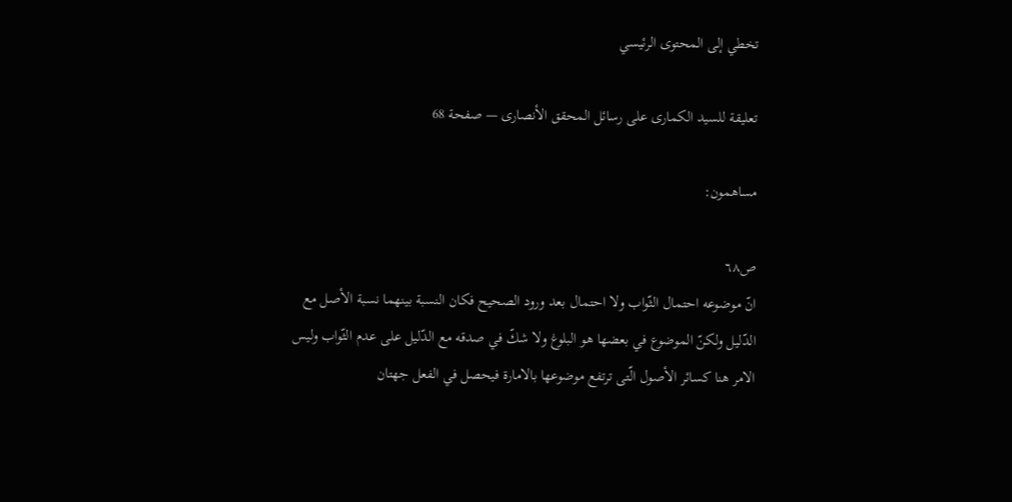تخطي إلى المحتوى الرئيسي

تعليقة للسيد الكمارى على رسائل المحقق الأنصارى — صفحة 68

مساهمون:

ص٦٨
انّ موضوعه احتمال الثّواب ولا احتمال بعد ورود الصحيح فكان النسبة بينهما نسبة الأصل مع الدّليل ولكنّ الموضوع في بعضها هو البلوغ ولا شكّ في صدقه مع الدّليل على عدم الثّواب وليس الامر هنا كسائر الأصول الّتى ترتفع موضوعها بالامارة فيحصل في الفعل جهتان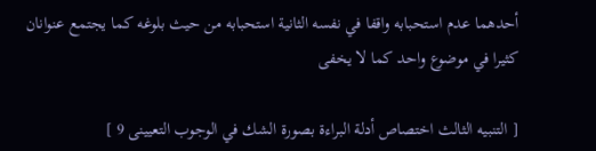أحدهما عدم استحبابه واقفا في نفسه الثانية استحبابه من حيث بلوغه كما يجتمع عنوانان كثيرا في موضوع واحد كما لا يخفى

[ التنبيه الثالث اختصاص أدلة البراءة بصورة الشك في الوجوب التعيينى 9 ]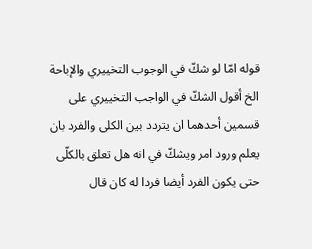قوله امّا لو شكّ في الوجوب التخييري والإباحة الخ أقول الشكّ في الواجب التخييري على قسمين أحدهما ان يتردد بين الكلى والفرد بان يعلم ورود امر ويشكّ في انه هل تعلق بالكلّى حتى يكون الفرد أيضا فردا له كان قال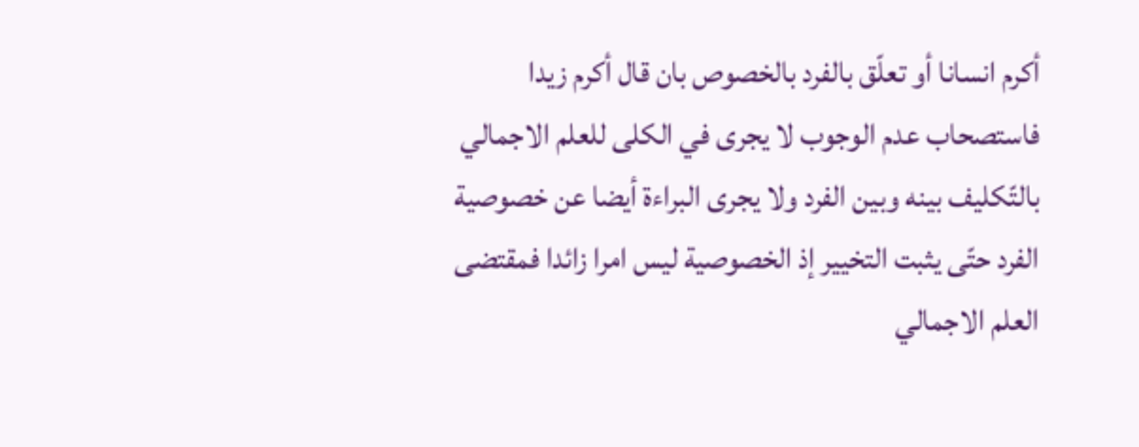أكرم انسانا أو تعلّق بالفرد بالخصوص بان قال أكرم زيدا فاستصحاب عدم الوجوب لا يجرى في الكلى للعلم الاجمالي بالتّكليف بينه وبين الفرد ولا يجرى البراءة أيضا عن خصوصية الفرد حتّى يثبت التخيير إذ الخصوصية ليس امرا زائدا فمقتضى العلم الاجمالي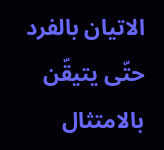الاتيان بالفرد حتّى يتيقّن بالامتثال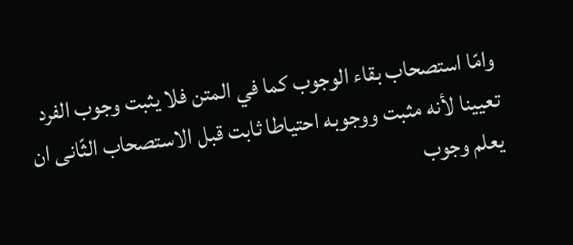وامّا استصحاب بقاء الوجوب كما في المتن فلا يثبت وجوب الفرد تعيينا لأنه مثبت ووجوبه احتياطا ثابت قبل الاستصحاب الثّانى ان يعلم وجوب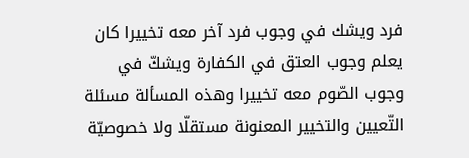فرد ويشك في وجوب فرد آخر معه تخييرا كان يعلم وجوب العتق في الكفارة ويشكّ في وجوب الصّوم معه تخييرا وهذه المسألة مسئلة التّعيين والتخيير المعنونة مستقلّا ولا خصوصيّة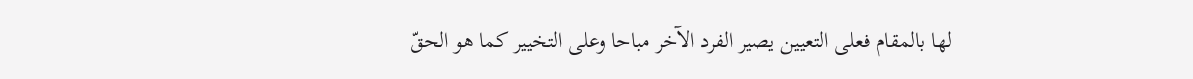لها بالمقام فعلى التعيين يصير الفرد الآخر مباحا وعلى التخيير كما هو الحقّ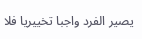يصير الفرد واجبا تخييريا فلا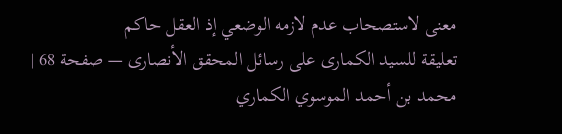معنى لاستصحاب عدم لازمه الوضعي إذ العقل حاكم
تعليقة للسيد الكمارى على رسائل المحقق الأنصارى — صفحة 68 | محمد بن أحمد الموسوي الكماري